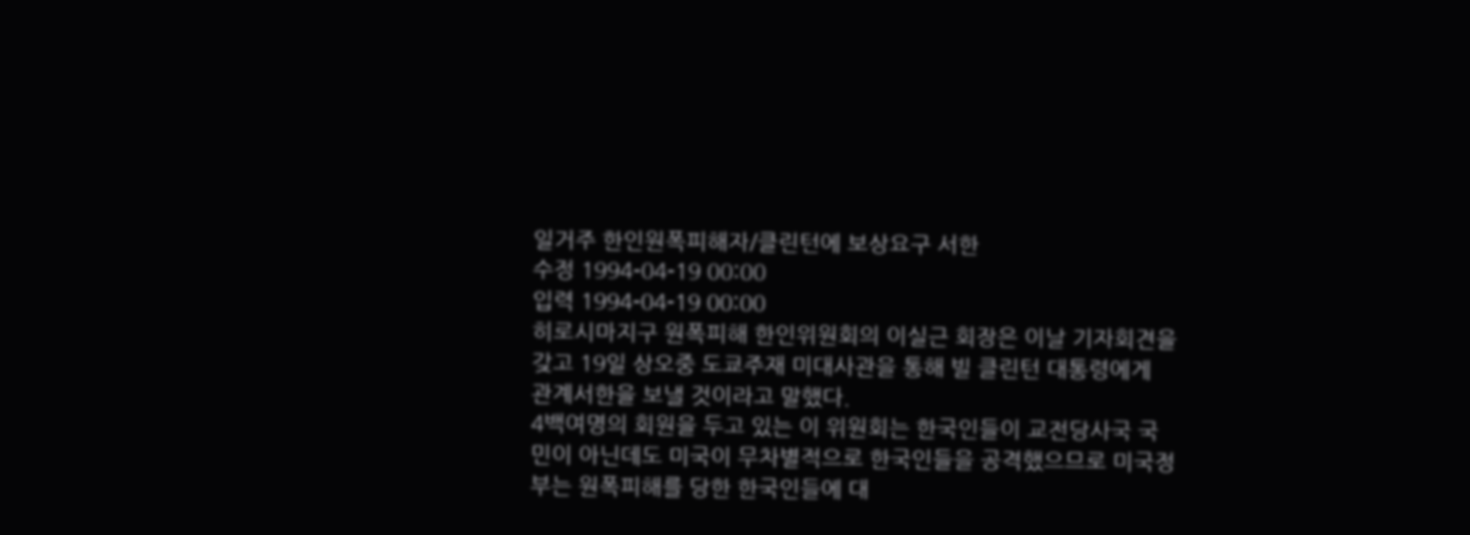일거주 한인원폭피해자/클린턴에 보상요구 서한
수정 1994-04-19 00:00
입력 1994-04-19 00:00
히로시마지구 원폭피해 한인위원회의 이실근 회장은 이날 기자회견을 갖고 19일 상오중 도쿄주재 미대사관을 통해 빌 클린턴 대통령에게 관계서한을 보낼 것이라고 말했다.
4백여명의 회원을 두고 있는 이 위원회는 한국인들이 교전당사국 국민이 아닌데도 미국이 무차별적으로 한국인들을 공격했으므로 미국정부는 원폭피해를 당한 한국인들에 대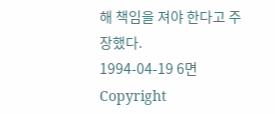해 책임을 져야 한다고 주장했다.
1994-04-19 6면
Copyright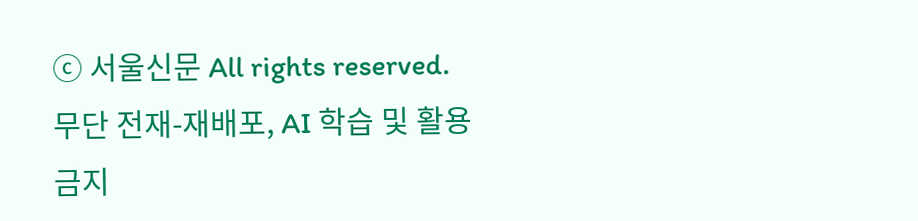ⓒ 서울신문 All rights reserved. 무단 전재-재배포, AI 학습 및 활용 금지